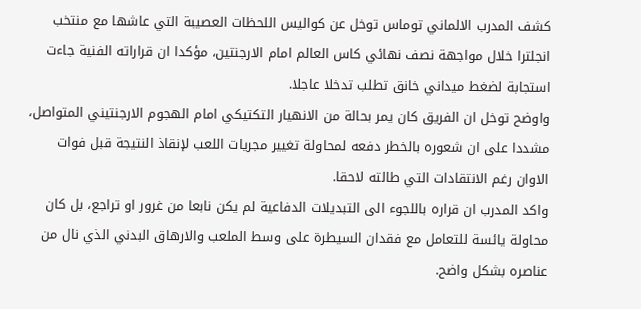كشف المدرب الالماني توماس توخل عن كواليس اللحظات العصيبة التي عاشها مع منتخب انجلترا خلال مواجهة نصف نهائي كاس العالم امام الارجنتين، مؤكدا ان قراراته الفنية جاءت استجابة لضغط ميداني خانق تطلب تدخلا عاجلا.
واوضح توخل ان الفريق كان يمر بحالة من الانهيار التكتيكي امام الهجوم الارجنتيني المتواصل، مشددا على ان شعوره بالخطر دفعه لمحاولة تغيير مجريات اللعب لإنقاذ النتيجة قبل فوات الاوان رغم الانتقادات التي طالته لاحقا.
واكد المدرب ان قراره باللجوء الى التبديلات الدفاعية لم يكن نابعا من غرور او تراجع، بل كان محاولة يائسة للتعامل مع فقدان السيطرة على وسط الملعب والارهاق البدني الذي نال من عناصره بشكل واضح.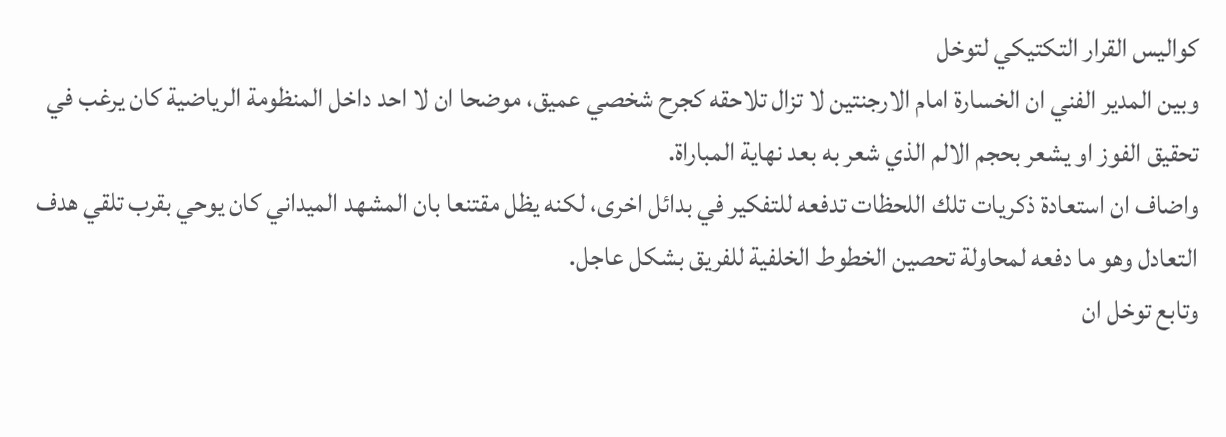كواليس القرار التكتيكي لتوخل
وبين المدير الفني ان الخسارة امام الارجنتين لا تزال تلاحقه كجرح شخصي عميق، موضحا ان لا احد داخل المنظومة الرياضية كان يرغب في تحقيق الفوز او يشعر بحجم الالم الذي شعر به بعد نهاية المباراة.
واضاف ان استعادة ذكريات تلك اللحظات تدفعه للتفكير في بدائل اخرى، لكنه يظل مقتنعا بان المشهد الميداني كان يوحي بقرب تلقي هدف التعادل وهو ما دفعه لمحاولة تحصين الخطوط الخلفية للفريق بشكل عاجل.
وتابع توخل ان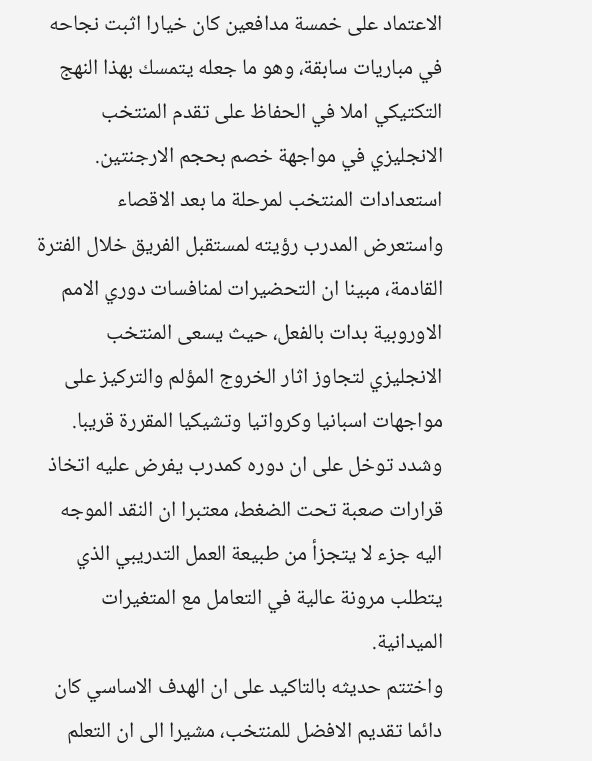الاعتماد على خمسة مدافعين كان خيارا اثبت نجاحه في مباريات سابقة، وهو ما جعله يتمسك بهذا النهج التكتيكي املا في الحفاظ على تقدم المنتخب الانجليزي في مواجهة خصم بحجم الارجنتين.
استعدادات المنتخب لمرحلة ما بعد الاقصاء
واستعرض المدرب رؤيته لمستقبل الفريق خلال الفترة القادمة، مبينا ان التحضيرات لمنافسات دوري الامم الاوروبية بدات بالفعل، حيث يسعى المنتخب الانجليزي لتجاوز اثار الخروج المؤلم والتركيز على مواجهات اسبانيا وكرواتيا وتشيكيا المقررة قريبا.
وشدد توخل على ان دوره كمدرب يفرض عليه اتخاذ قرارات صعبة تحت الضغط، معتبرا ان النقد الموجه اليه جزء لا يتجزأ من طبيعة العمل التدريبي الذي يتطلب مرونة عالية في التعامل مع المتغيرات الميدانية.
واختتم حديثه بالتاكيد على ان الهدف الاساسي كان دائما تقديم الافضل للمنتخب، مشيرا الى ان التعلم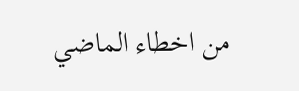من اخطاء الماضي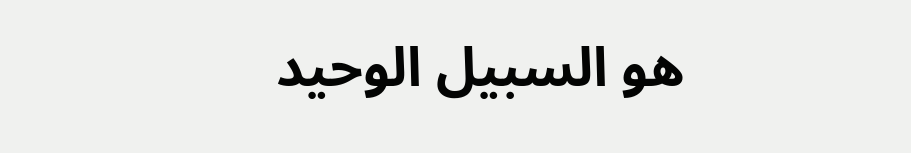هو السبيل الوحيد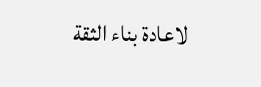لاعادة بناء الثقة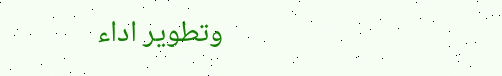وتطوير اداء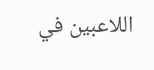اللاعبين في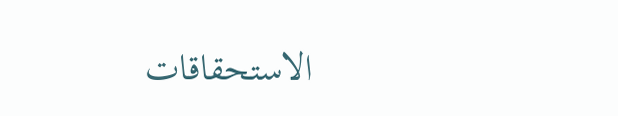الاستحقاقات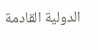الدولية القادمة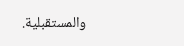والمستقبلية.